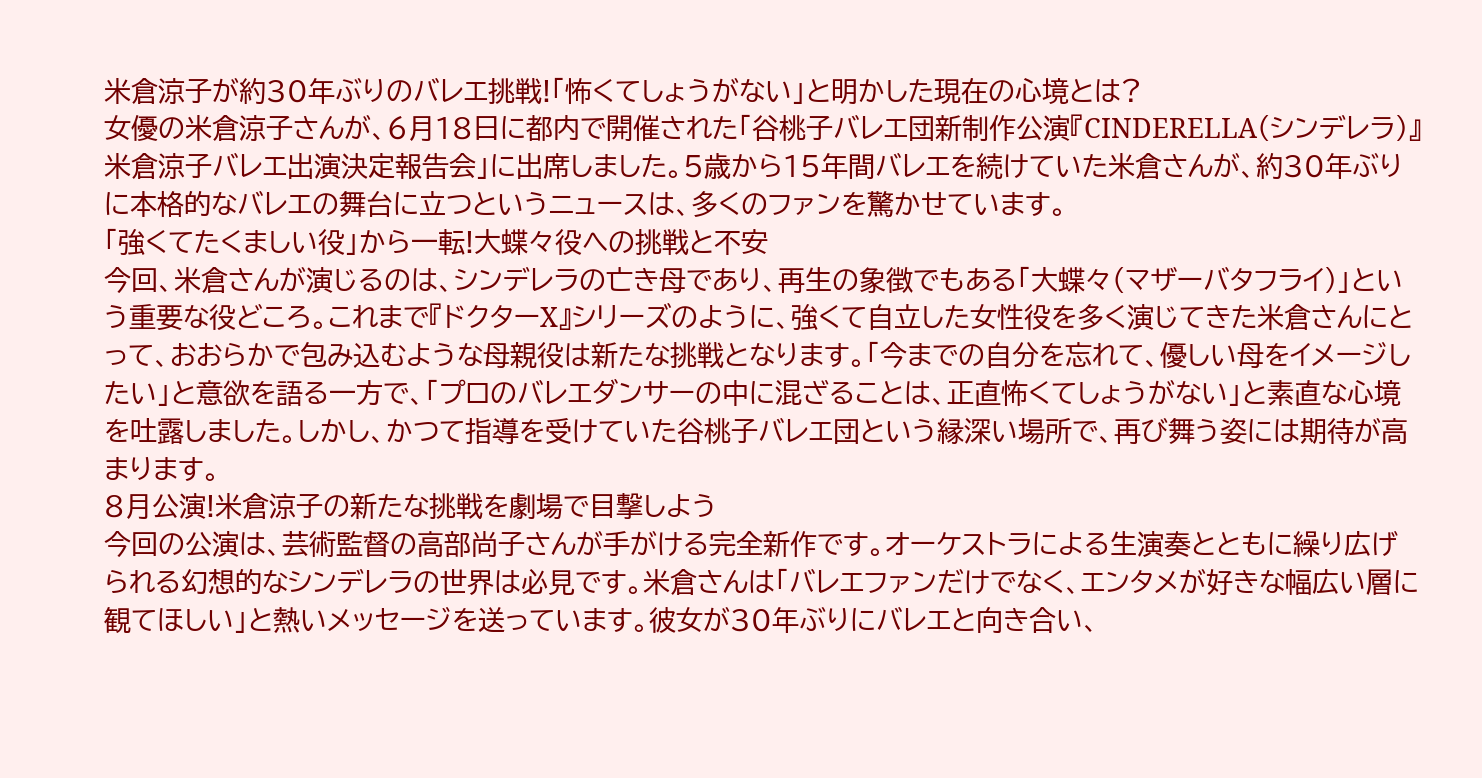米倉涼子が約30年ぶりのバレエ挑戦!「怖くてしょうがない」と明かした現在の心境とは?
女優の米倉涼子さんが、6月18日に都内で開催された「谷桃子バレエ団新制作公演『CINDERELLA(シンデレラ)』米倉涼子バレエ出演決定報告会」に出席しました。5歳から15年間バレエを続けていた米倉さんが、約30年ぶりに本格的なバレエの舞台に立つというニュースは、多くのファンを驚かせています。
「強くてたくましい役」から一転!大蝶々役への挑戦と不安
今回、米倉さんが演じるのは、シンデレラの亡き母であり、再生の象徴でもある「大蝶々(マザーバタフライ)」という重要な役どころ。これまで『ドクターX』シリーズのように、強くて自立した女性役を多く演じてきた米倉さんにとって、おおらかで包み込むような母親役は新たな挑戦となります。「今までの自分を忘れて、優しい母をイメージしたい」と意欲を語る一方で、「プロのバレエダンサーの中に混ざることは、正直怖くてしょうがない」と素直な心境を吐露しました。しかし、かつて指導を受けていた谷桃子バレエ団という縁深い場所で、再び舞う姿には期待が高まります。
8月公演!米倉涼子の新たな挑戦を劇場で目撃しよう
今回の公演は、芸術監督の高部尚子さんが手がける完全新作です。オーケストラによる生演奏とともに繰り広げられる幻想的なシンデレラの世界は必見です。米倉さんは「バレエファンだけでなく、エンタメが好きな幅広い層に観てほしい」と熱いメッセージを送っています。彼女が30年ぶりにバレエと向き合い、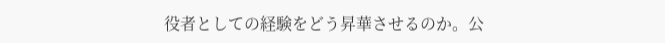役者としての経験をどう昇華させるのか。公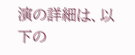演の詳細は、以下の